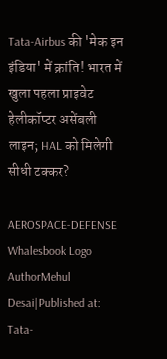Tata-Airbus की 'मेक इन इंडिया' में क्रांति! भारत में खुला पहला प्राइवेट हेलीकॉप्टर असेंबली लाइन; HAL को मिलेगी सीधी टक्कर?

AEROSPACE-DEFENSE
Whalesbook Logo
AuthorMehul Desai|Published at:
Tata-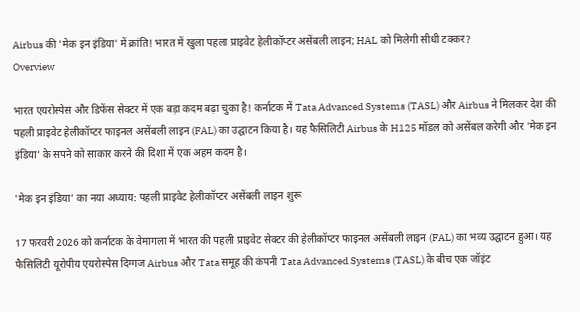Airbus की 'मेक इन इंडिया' में क्रांति! भारत में खुला पहला प्राइवेट हेलीकॉप्टर असेंबली लाइन; HAL को मिलेगी सीधी टक्कर?
Overview

भारत एयरोस्पेस और डिफेंस सेक्टर में एक बड़ा कदम बढ़ा चुका है! कर्नाटक में Tata Advanced Systems (TASL) और Airbus ने मिलकर देश की पहली प्राइवेट हेलीकॉप्टर फाइनल असेंबली लाइन (FAL) का उद्घाटन किया है। यह फैसिलिटी Airbus के H125 मॉडल को असेंबल करेगी और 'मेक इन इंडिया' के सपने को साकार करने की दिशा में एक अहम कदम है।

'मेक इन इंडिया' का नया अध्याय: पहली प्राइवेट हेलीकॉप्टर असेंबली लाइन शुरू

17 फरवरी 2026 को कर्नाटक के वेमागला में भारत की पहली प्राइवेट सेक्टर की हेलीकॉप्टर फाइनल असेंबली लाइन (FAL) का भव्य उद्घाटन हुआ। यह फैसिलिटी यूरोपीय एयरोस्पेस दिग्गज Airbus और Tata समूह की कंपनी Tata Advanced Systems (TASL) के बीच एक जॉइंट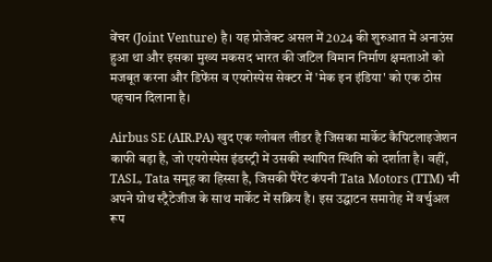वेंचर (Joint Venture) है। यह प्रोजेक्ट असल में 2024 की शुरुआत में अनाउंस हुआ था और इसका मुख्य मकसद भारत की जटिल विमान निर्माण क्षमताओं को मजबूत करना और डिफेंस व एयरोस्पेस सेक्टर में 'मेक इन इंडिया' को एक ठोस पहचान दिलाना है।

Airbus SE (AIR.PA) खुद एक ग्लोबल लीडर है जिसका मार्केट कैपिटलाइजेशन काफी बड़ा है, जो एयरोस्पेस इंडस्ट्री में उसकी स्थापित स्थिति को दर्शाता है। वहीं, TASL, Tata समूह का हिस्सा है, जिसकी पैरेंट कंपनी Tata Motors (TTM) भी अपने ग्रोथ स्ट्रैटेजीज के साथ मार्केट में सक्रिय है। इस उद्घाटन समारोह में वर्चुअल रूप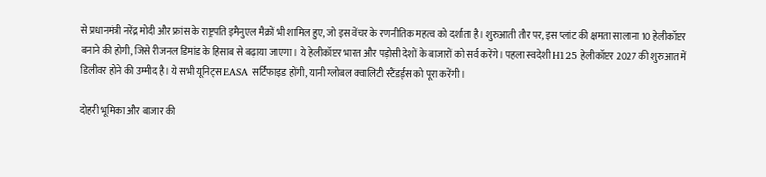से प्रधानमंत्री नरेंद्र मोदी और फ्रांस के राष्ट्रपति इमैनुएल मैक्रों भी शामिल हुए, जो इस वेंचर के रणनीतिक महत्व को दर्शाता है। शुरुआती तौर पर, इस प्लांट की क्षमता सालाना 10 हेलीकॉप्टर बनाने की होगी, जिसे रीजनल डिमांड के हिसाब से बढ़ाया जाएगा। ये हेलीकॉप्टर भारत और पड़ोसी देशों के बाजारों को सर्व करेंगे। पहला स्वदेशी H125 हेलीकॉप्टर 2027 की शुरुआत में डिलीवर होने की उम्मीद है। ये सभी यूनिट्स EASA सर्टिफाइड होंगी, यानी ग्लोबल क्वालिटी स्टैंडर्ड्स को पूरा करेंगी।

दोहरी भूमिका और बाजार की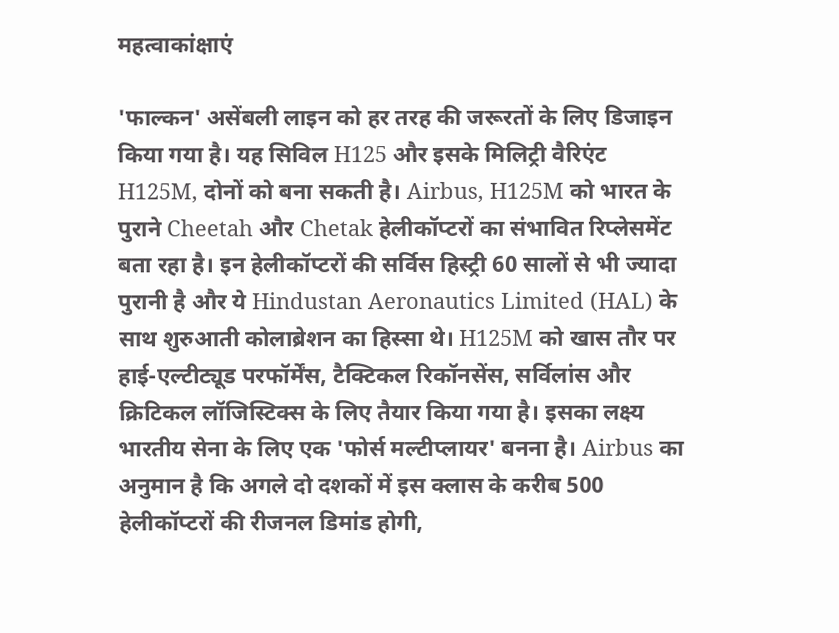महत्वाकांक्षाएं

'फाल्कन' असेंबली लाइन को हर तरह की जरूरतों के लिए डिजाइन किया गया है। यह सिविल H125 और इसके मिलिट्री वैरिएंट H125M, दोनों को बना सकती है। Airbus, H125M को भारत के पुराने Cheetah और Chetak हेलीकॉप्टरों का संभावित रिप्लेसमेंट बता रहा है। इन हेलीकॉप्टरों की सर्विस हिस्ट्री 60 सालों से भी ज्यादा पुरानी है और ये Hindustan Aeronautics Limited (HAL) के साथ शुरुआती कोलाब्रेशन का हिस्सा थे। H125M को खास तौर पर हाई-एल्टीट्यूड परफॉर्मेंस, टैक्टिकल रिकॉनसेंस, सर्विलांस और क्रिटिकल लॉजिस्टिक्स के लिए तैयार किया गया है। इसका लक्ष्य भारतीय सेना के लिए एक 'फोर्स मल्टीप्लायर' बनना है। Airbus का अनुमान है कि अगले दो दशकों में इस क्लास के करीब 500 हेलीकॉप्टरों की रीजनल डिमांड होगी,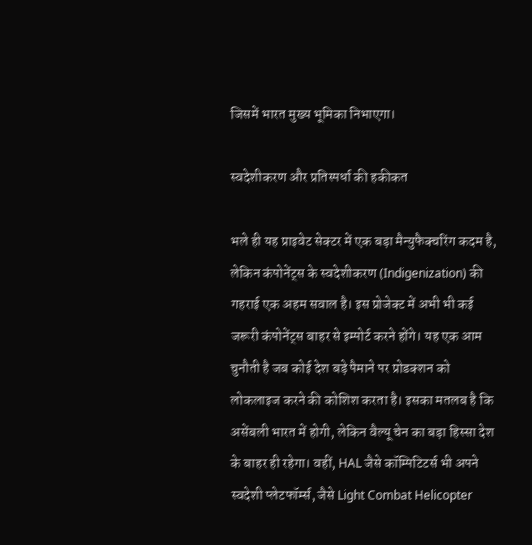जिसमें भारत मुख्य भूमिका निभाएगा।

स्वदेशीकरण और प्रतिस्पर्धा की हकीकत

भले ही यह प्राइवेट सेक्टर में एक बड़ा मैन्युफैक्चरिंग कदम है, लेकिन कंपोनेंट्स के स्वदेशीकरण (Indigenization) की गहराई एक अहम सवाल है। इस प्रोजेक्ट में अभी भी कई जरूरी कंपोनेंट्स बाहर से इम्पोर्ट करने होंगे। यह एक आम चुनौती है जब कोई देश बड़े पैमाने पर प्रोडक्शन को लोकलाइज करने की कोशिश करता है। इसका मतलब है कि असेंबली भारत में होगी, लेकिन वैल्यू चेन का बड़ा हिस्सा देश के बाहर ही रहेगा। वहीं, HAL जैसे कॉम्पिटिटर्स भी अपने स्वदेशी प्लेटफॉर्म्स, जैसे Light Combat Helicopter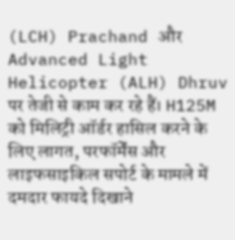(LCH) Prachand और Advanced Light Helicopter (ALH) Dhruv पर तेजी से काम कर रहे हैं। H125M को मिलिट्री ऑर्डर हासिल करने के लिए लागत, परफॉर्मेंस और लाइफसाइकिल सपोर्ट के मामले में दमदार फायदे दिखाने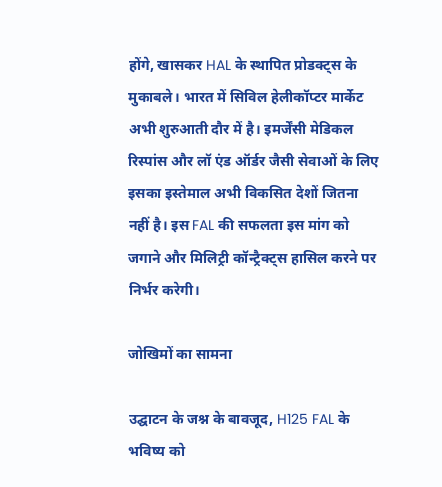होंगे, खासकर HAL के स्थापित प्रोडक्ट्स के मुकाबले। भारत में सिविल हेलीकॉप्टर मार्केट अभी शुरुआती दौर में है। इमर्जेंसी मेडिकल रिस्पांस और लॉ एंड ऑर्डर जैसी सेवाओं के लिए इसका इस्तेमाल अभी विकसित देशों जितना नहीं है। इस FAL की सफलता इस मांग को जगाने और मिलिट्री कॉन्ट्रैक्ट्स हासिल करने पर निर्भर करेगी।

जोखिमों का सामना

उद्घाटन के जश्न के बावजूद, H125 FAL के भविष्य को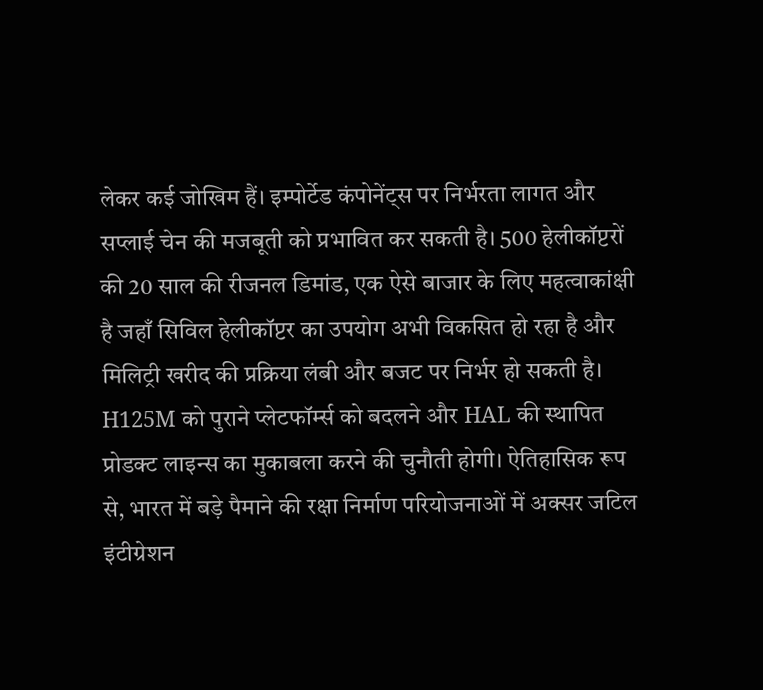लेकर कई जोखिम हैं। इम्पोर्टेड कंपोनेंट्स पर निर्भरता लागत और सप्लाई चेन की मजबूती को प्रभावित कर सकती है। 500 हेलीकॉप्टरों की 20 साल की रीजनल डिमांड, एक ऐसे बाजार के लिए महत्वाकांक्षी है जहाँ सिविल हेलीकॉप्टर का उपयोग अभी विकसित हो रहा है और मिलिट्री खरीद की प्रक्रिया लंबी और बजट पर निर्भर हो सकती है। H125M को पुराने प्लेटफॉर्म्स को बदलने और HAL की स्थापित प्रोडक्ट लाइन्स का मुकाबला करने की चुनौती होगी। ऐतिहासिक रूप से, भारत में बड़े पैमाने की रक्षा निर्माण परियोजनाओं में अक्सर जटिल इंटीग्रेशन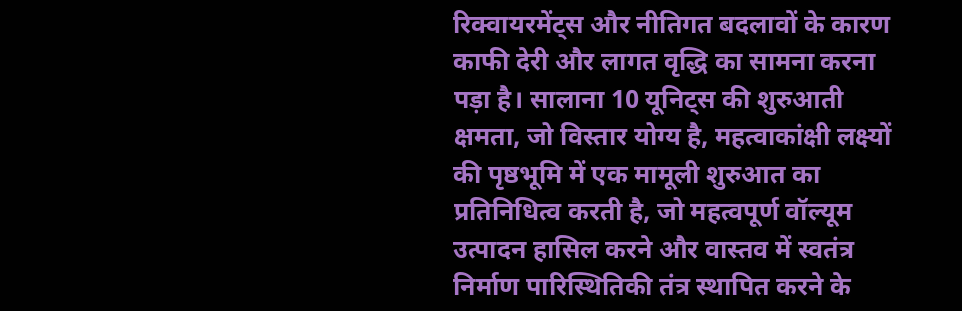रिक्वायरमेंट्स और नीतिगत बदलावों के कारण काफी देरी और लागत वृद्धि का सामना करना पड़ा है। सालाना 10 यूनिट्स की शुरुआती क्षमता, जो विस्तार योग्य है, महत्वाकांक्षी लक्ष्यों की पृष्ठभूमि में एक मामूली शुरुआत का प्रतिनिधित्व करती है, जो महत्वपूर्ण वॉल्यूम उत्पादन हासिल करने और वास्तव में स्वतंत्र निर्माण पारिस्थितिकी तंत्र स्थापित करने के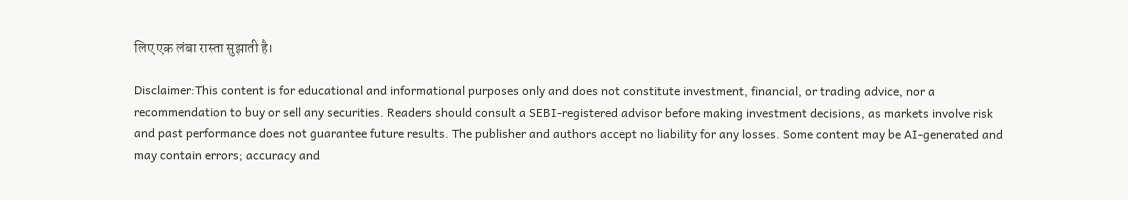लिए एक लंबा रास्ता सुझाती है।

Disclaimer:This content is for educational and informational purposes only and does not constitute investment, financial, or trading advice, nor a recommendation to buy or sell any securities. Readers should consult a SEBI-registered advisor before making investment decisions, as markets involve risk and past performance does not guarantee future results. The publisher and authors accept no liability for any losses. Some content may be AI-generated and may contain errors; accuracy and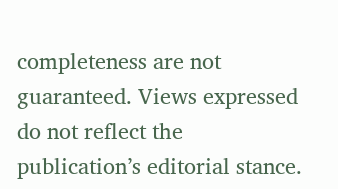completeness are not guaranteed. Views expressed do not reflect the publication’s editorial stance.